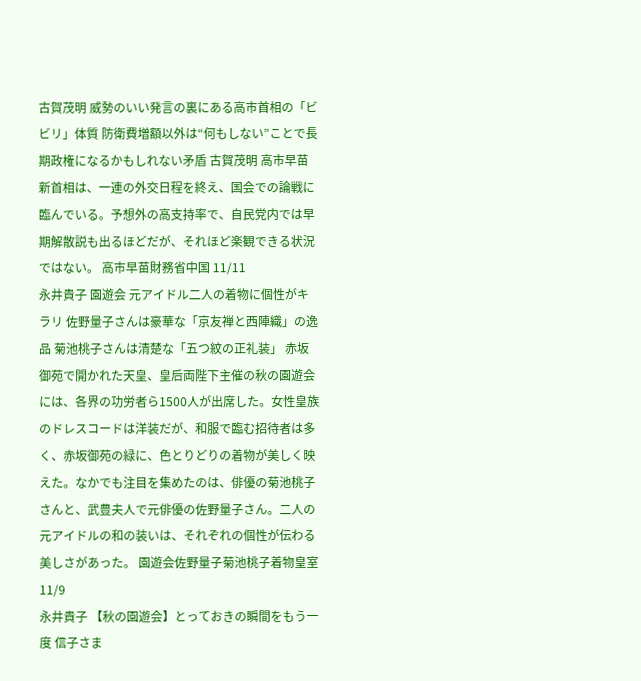古賀茂明 威勢のいい発言の裏にある高市首相の「ビビリ」体質 防衛費増額以外は“何もしない”ことで長期政権になるかもしれない矛盾 古賀茂明 高市早苗新首相は、一連の外交日程を終え、国会での論戦に臨んでいる。予想外の高支持率で、自民党内では早期解散説も出るほどだが、それほど楽観できる状況ではない。 高市早苗財務省中国 11/11
永井貴子 園遊会 元アイドル二人の着物に個性がキラリ 佐野量子さんは豪華な「京友禅と西陣織」の逸品 菊池桃子さんは清楚な「五つ紋の正礼装」 赤坂御苑で開かれた天皇、皇后両陛下主催の秋の園遊会には、各界の功労者ら1500人が出席した。女性皇族のドレスコードは洋装だが、和服で臨む招待者は多く、赤坂御苑の緑に、色とりどりの着物が美しく映えた。なかでも注目を集めたのは、俳優の菊池桃子さんと、武豊夫人で元俳優の佐野量子さん。二人の元アイドルの和の装いは、それぞれの個性が伝わる美しさがあった。 園遊会佐野量子菊池桃子着物皇室 11/9
永井貴子 【秋の園遊会】とっておきの瞬間をもう一度 信子さま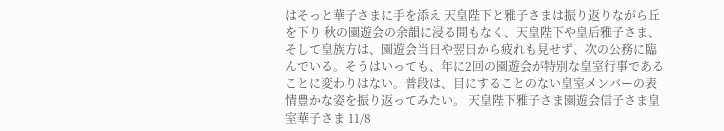はそっと華子さまに手を添え 天皇陛下と雅子さまは振り返りながら丘を下り 秋の園遊会の余韻に浸る間もなく、天皇陛下や皇后雅子さま、そして皇族方は、園遊会当日や翌日から疲れも見せず、次の公務に臨んでいる。そうはいっても、年に2回の園遊会が特別な皇室行事であることに変わりはない。普段は、目にすることのない皇室メンバーの表情豊かな姿を振り返ってみたい。 天皇陛下雅子さま園遊会信子さま皇室華子さま 11/8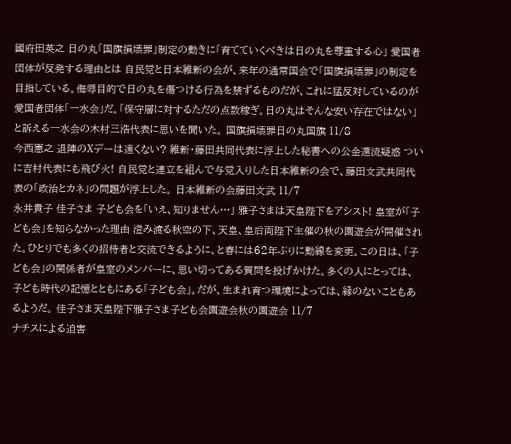國府田英之 日の丸「国旗損壊罪」制定の動きに「育てていくべきは日の丸を尊重する心」 愛国者団体が反発する理由とは 自民党と日本維新の会が、来年の通常国会で「国旗損壊罪」の制定を目指している。侮辱目的で日の丸を傷つける行為を禁ずるものだが、これに猛反対しているのが愛国者団体「一水会」だ。「保守層に対するただの点数稼ぎ。日の丸はそんな安い存在ではない」と訴える一水会の木村三浩代表に思いを聞いた。 国旗損壊罪日の丸国旗 11/8
今西憲之 退陣のXデーは遠くない? 維新・藤田共同代表に浮上した秘書への公金還流疑惑 ついに吉村代表にも飛び火! 自民党と連立を組んで与党入りした日本維新の会で、藤田文武共同代表の「政治とカネ」の問題が浮上した。 日本維新の会藤田文武 11/7
永井貴子 佳子さま 子ども会を「いえ、知りません…」 雅子さまは天皇陛下をアシスト! 皇室が「子ども会」を知らなかった理由 澄み渡る秋空の下、天皇、皇后両陛下主催の秋の園遊会が開催された。ひとりでも多くの招待者と交流できるように、と春には62年ぶりに動線を変更。この日は、「子ども会」の関係者が皇室のメンバーに、思い切ってある質問を投げかけた。多くの人にとっては、子ども時代の記憶とともにある「子ども会」。だが、生まれ育つ環境によっては、縁のないこともあるようだ。 佳子さま天皇陛下雅子さま子ども会園遊会秋の園遊会 11/7
ナチスによる迫害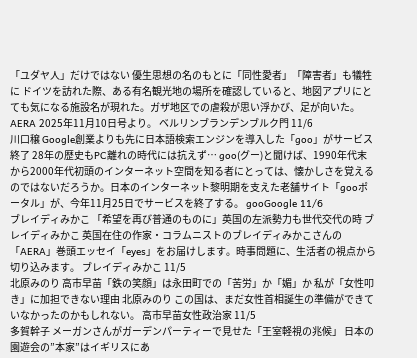「ユダヤ人」だけではない 優生思想の名のもとに「同性愛者」「障害者」も犠牲に ドイツを訪れた際、ある有名観光地の場所を確認していると、地図アプリにとても気になる施設名が現れた。ガザ地区での虐殺が思い浮かび、足が向いた。AERA 2025年11月10日号より。 ベルリンブランデンブルク門 11/6
川口穣 Google創業よりも先に日本語検索エンジンを導入した「goo」がサービス終了 28年の歴史もPC離れの時代には抗えず… goo(グー)と聞けば、1990年代末から2000年代初頭のインターネット空間を知る者にとっては、懐かしさを覚えるのではないだろうか。日本のインターネット黎明期を支えた老舗サイト「gooポータル」が、今年11月25日でサービスを終了する。 gooGoogle 11/6
ブレイディみかこ 「希望を再び普通のものに」英国の左派勢力も世代交代の時 ブレイディみかこ 英国在住の作家・コラムニストのブレイディみかこさんの「AERA」巻頭エッセイ「eyes」をお届けします。時事問題に、生活者の視点から切り込みます。 ブレイディみかこ 11/5
北原みのり 高市早苗「鉄の笑顔」は永田町での「苦労」か「媚」か 私が「女性叩き」に加担できない理由 北原みのり この国は、まだ女性首相誕生の準備ができていなかったのかもしれない。 高市早苗女性政治家 11/5
多賀幹子 メーガンさんがガーデンパーティーで見せた「王室軽視の兆候」 日本の園遊会の”本家”はイギリスにあ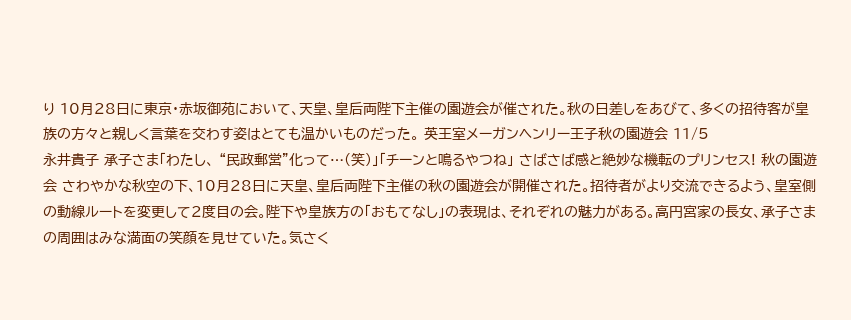り 10月28日に東京・赤坂御苑において、天皇、皇后両陛下主催の園遊会が催された。秋の日差しをあびて、多くの招待客が皇族の方々と親しく言葉を交わす姿はとても温かいものだった。 英王室メーガンヘンリー王子秋の園遊会 11/5
永井貴子 承子さま「わたし、 “民政郵営”化って…(笑)」「チーンと鳴るやつね」 さばさば感と絶妙な機転のプリンセス! 秋の園遊会 さわやかな秋空の下、10月28日に天皇、皇后両陛下主催の秋の園遊会が開催された。招待者がより交流できるよう、皇室側の動線ルートを変更して2度目の会。陛下や皇族方の「おもてなし」の表現は、それぞれの魅力がある。高円宮家の長女、承子さまの周囲はみな満面の笑顔を見せていた。気さく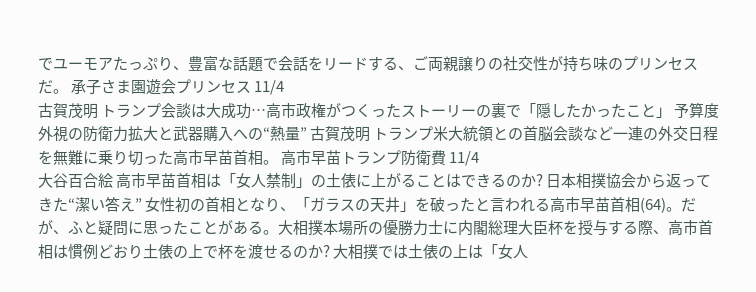でユーモアたっぷり、豊富な話題で会話をリードする、ご両親譲りの社交性が持ち味のプリンセスだ。 承子さま園遊会プリンセス 11/4
古賀茂明 トランプ会談は大成功…高市政権がつくったストーリーの裏で「隠したかったこと」 予算度外視の防衛力拡大と武器購入への“熱量” 古賀茂明 トランプ米大統領との首脳会談など一連の外交日程を無難に乗り切った高市早苗首相。 高市早苗トランプ防衛費 11/4
大谷百合絵 高市早苗首相は「女人禁制」の土俵に上がることはできるのか? 日本相撲協会から返ってきた“潔い答え” 女性初の首相となり、「ガラスの天井」を破ったと言われる高市早苗首相(64)。だが、ふと疑問に思ったことがある。大相撲本場所の優勝力士に内閣総理大臣杯を授与する際、高市首相は慣例どおり土俵の上で杯を渡せるのか? 大相撲では土俵の上は「女人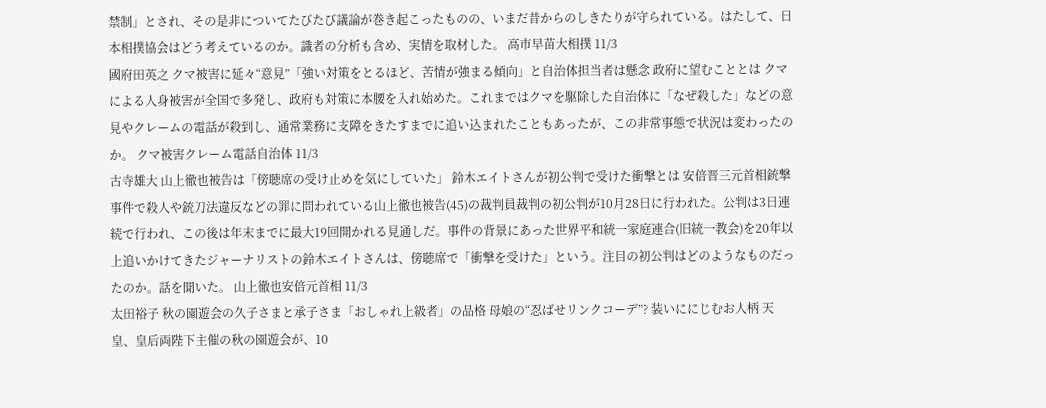禁制」とされ、その是非についてたびたび議論が巻き起こったものの、いまだ昔からのしきたりが守られている。はたして、日本相撲協会はどう考えているのか。識者の分析も含め、実情を取材した。 高市早苗大相撲 11/3
國府田英之 クマ被害に延々“意見”「強い対策をとるほど、苦情が強まる傾向」と自治体担当者は懸念 政府に望むこととは クマによる人身被害が全国で多発し、政府も対策に本腰を入れ始めた。これまではクマを駆除した自治体に「なぜ殺した」などの意見やクレームの電話が殺到し、通常業務に支障をきたすまでに追い込まれたこともあったが、この非常事態で状況は変わったのか。 クマ被害クレーム電話自治体 11/3
古寺雄大 山上徹也被告は「傍聴席の受け止めを気にしていた」 鈴木エイトさんが初公判で受けた衝撃とは 安倍晋三元首相銃撃事件で殺人や銃刀法違反などの罪に問われている山上徹也被告(45)の裁判員裁判の初公判が10月28日に行われた。公判は3日連続で行われ、この後は年末までに最大19回開かれる見通しだ。事件の背景にあった世界平和統一家庭連合(旧統一教会)を20年以上追いかけてきたジャーナリストの鈴木エイトさんは、傍聴席で「衝撃を受けた」という。注目の初公判はどのようなものだったのか。話を聞いた。 山上徹也安倍元首相 11/3
太田裕子 秋の園遊会の久子さまと承子さま「おしゃれ上級者」の品格 母娘の“忍ばせリンクコーデ”? 装いににじむお人柄 天皇、皇后両陛下主催の秋の園遊会が、10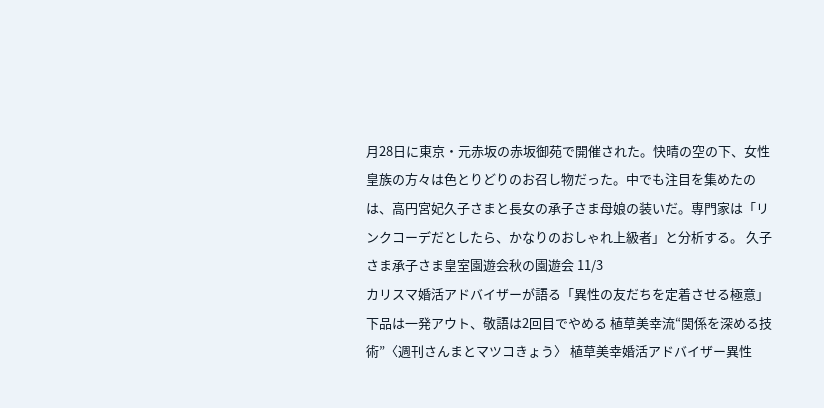月28日に東京・元赤坂の赤坂御苑で開催された。快晴の空の下、女性皇族の方々は色とりどりのお召し物だった。中でも注目を集めたのは、高円宮妃久子さまと長女の承子さま母娘の装いだ。専門家は「リンクコーデだとしたら、かなりのおしゃれ上級者」と分析する。 久子さま承子さま皇室園遊会秋の園遊会 11/3
カリスマ婚活アドバイザーが語る「異性の友だちを定着させる極意」 下品は一発アウト、敬語は2回目でやめる 植草美幸流“関係を深める技術”〈週刊さんまとマツコきょう〉 植草美幸婚活アドバイザー異性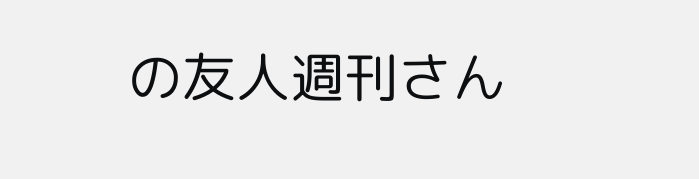の友人週刊さん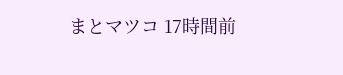まとマツコ 17時間前